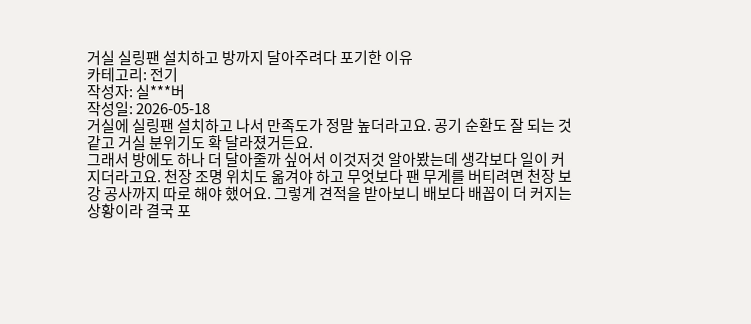거실 실링팬 설치하고 방까지 달아주려다 포기한 이유
카테고리: 전기
작성자: 실***버
작성일: 2026-05-18
거실에 실링팬 설치하고 나서 만족도가 정말 높더라고요. 공기 순환도 잘 되는 것 같고 거실 분위기도 확 달라졌거든요.
그래서 방에도 하나 더 달아줄까 싶어서 이것저것 알아봤는데 생각보다 일이 커지더라고요. 천장 조명 위치도 옮겨야 하고 무엇보다 팬 무게를 버티려면 천장 보강 공사까지 따로 해야 했어요. 그렇게 견적을 받아보니 배보다 배꼽이 더 커지는 상황이라 결국 포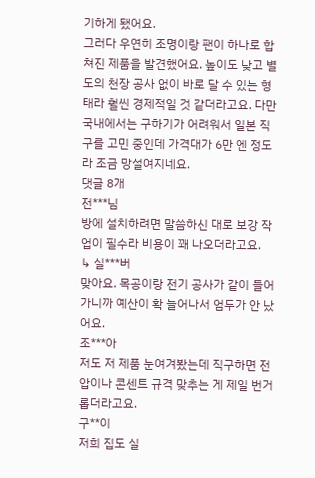기하게 됐어요.
그러다 우연히 조명이랑 팬이 하나로 합쳐진 제품을 발견했어요. 높이도 낮고 별도의 천장 공사 없이 바로 달 수 있는 형태라 훨씬 경제적일 것 같더라고요. 다만 국내에서는 구하기가 어려워서 일본 직구를 고민 중인데 가격대가 6만 엔 정도라 조금 망설여지네요.
댓글 8개
전***님
방에 설치하려면 말씀하신 대로 보강 작업이 필수라 비용이 꽤 나오더라고요.
↳ 실***버
맞아요. 목공이랑 전기 공사가 같이 들어가니까 예산이 확 늘어나서 엄두가 안 났어요.
조***아
저도 저 제품 눈여겨봤는데 직구하면 전압이나 콘센트 규격 맞추는 게 제일 번거롭더라고요.
구**이
저희 집도 실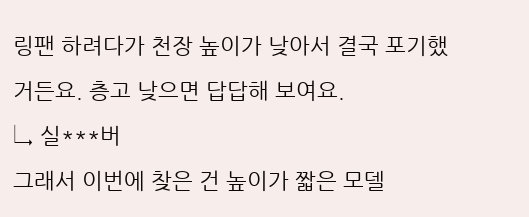링팬 하려다가 천장 높이가 낮아서 결국 포기했거든요. 층고 낮으면 답답해 보여요.
↳ 실***버
그래서 이번에 찾은 건 높이가 짧은 모델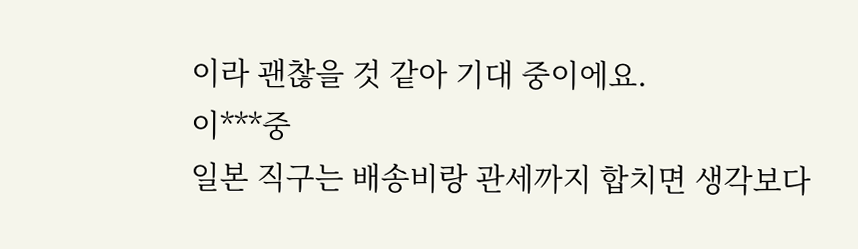이라 괜찮을 것 같아 기대 중이에요.
이***중
일본 직구는 배송비랑 관세까지 합치면 생각보다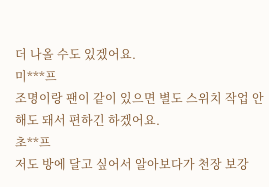더 나올 수도 있겠어요.
미***프
조명이랑 팬이 같이 있으면 별도 스위치 작업 안 해도 돼서 편하긴 하겠어요.
초**프
저도 방에 달고 싶어서 알아보다가 천장 보강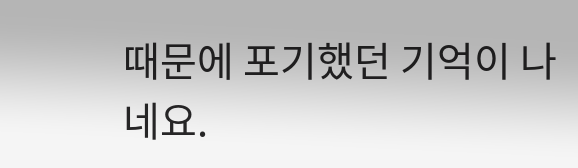때문에 포기했던 기억이 나네요.